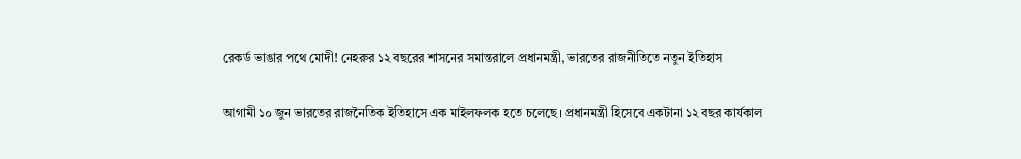রেকর্ড ভাঙার পথে মোদী! নেহরুর ১২ বছরের শাসনের সমান্তরালে প্রধানমন্ত্রী, ভারতের রাজনীতিতে নতুন ইতিহাস

আগামী ১০ জুন ভারতের রাজনৈতিক ইতিহাসে এক মাইলফলক হতে চলেছে। প্রধানমন্ত্রী হিসেবে একটানা ১২ বছর কার্যকাল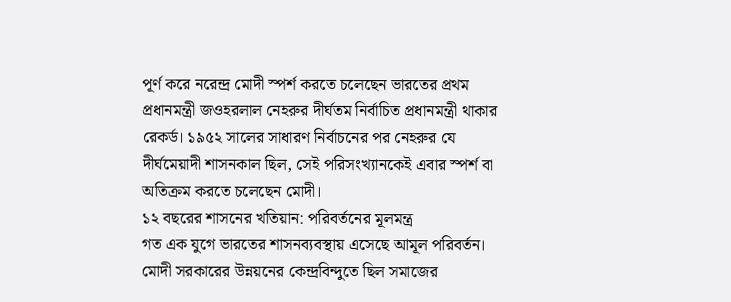পূর্ণ করে নরেন্দ্র মোদী স্পর্শ করতে চলেছেন ভারতের প্রথম প্রধানমন্ত্রী জওহরলাল নেহরুর দীর্ঘতম নির্বাচিত প্রধানমন্ত্রী থাকার রেকর্ড। ১৯৫২ সালের সাধারণ নির্বাচনের পর নেহরুর যে দীর্ঘমেয়াদী শাসনকাল ছিল, সেই পরিসংখ্যানকেই এবার স্পর্শ বা অতিক্রম করতে চলেছেন মোদী।
১২ বছরের শাসনের খতিয়ান: পরিবর্তনের মূলমন্ত্র
গত এক যুগে ভারতের শাসনব্যবস্থায় এসেছে আমূল পরিবর্তন। মোদী সরকারের উন্নয়নের কেন্দ্রবিন্দুতে ছিল সমাজের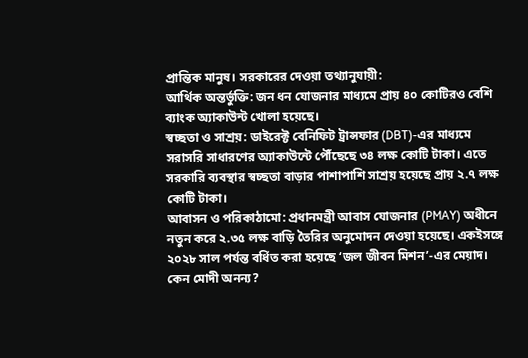প্রান্তিক মানুষ। সরকারের দেওয়া তথ্যানুযায়ী:
আর্থিক অন্তর্ভুক্তি: জন ধন যোজনার মাধ্যমে প্রায় ৪০ কোটিরও বেশি ব্যাংক অ্যাকাউন্ট খোলা হয়েছে।
স্বচ্ছতা ও সাশ্রয়: ডাইরেক্ট বেনিফিট ট্রান্সফার (DBT)-এর মাধ্যমে সরাসরি সাধারণের অ্যাকাউন্টে পৌঁছেছে ৩৪ লক্ষ কোটি টাকা। এতে সরকারি ব্যবস্থার স্বচ্ছতা বাড়ার পাশাপাশি সাশ্রয় হয়েছে প্রায় ২.৭ লক্ষ কোটি টাকা।
আবাসন ও পরিকাঠামো: প্রধানমন্ত্রী আবাস যোজনার (PMAY) অধীনে নতুন করে ২.৩৫ লক্ষ বাড়ি তৈরির অনুমোদন দেওয়া হয়েছে। একইসঙ্গে ২০২৮ সাল পর্যন্ত বর্ধিত করা হয়েছে ‘জল জীবন মিশন’-এর মেয়াদ।
কেন মোদী অনন্য?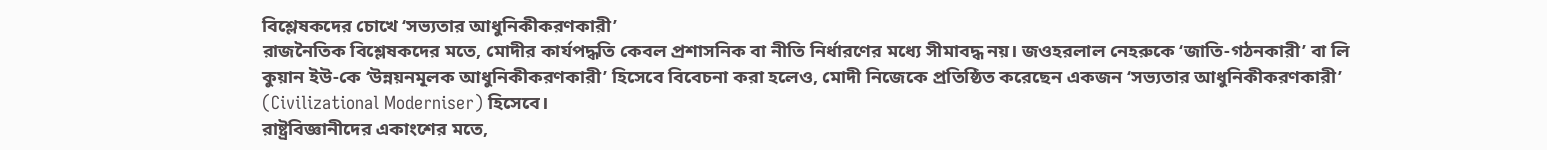বিশ্লেষকদের চোখে ‘সভ্যতার আধুনিকীকরণকারী’
রাজনৈতিক বিশ্লেষকদের মতে, মোদীর কার্যপদ্ধতি কেবল প্রশাসনিক বা নীতি নির্ধারণের মধ্যে সীমাবদ্ধ নয়। জওহরলাল নেহরুকে ‘জাতি-গঠনকারী’ বা লি কুয়ান ইউ-কে ‘উন্নয়নমূলক আধুনিকীকরণকারী’ হিসেবে বিবেচনা করা হলেও, মোদী নিজেকে প্রতিষ্ঠিত করেছেন একজন ‘সভ্যতার আধুনিকীকরণকারী’ (Civilizational Moderniser) হিসেবে।
রাষ্ট্রবিজ্ঞানীদের একাংশের মতে,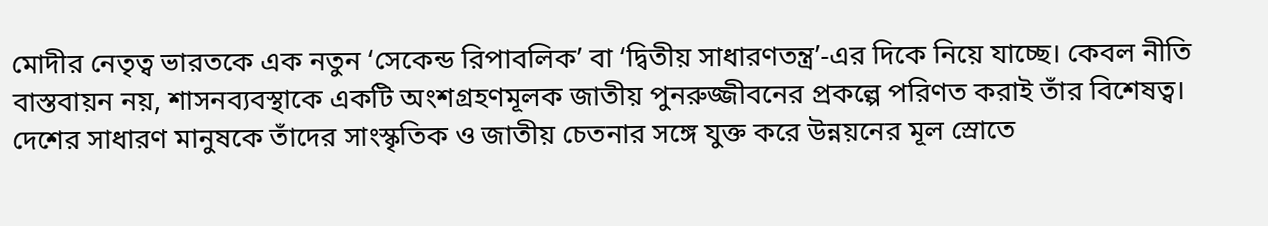মোদীর নেতৃত্ব ভারতকে এক নতুন ‘সেকেন্ড রিপাবলিক’ বা ‘দ্বিতীয় সাধারণতন্ত্র’-এর দিকে নিয়ে যাচ্ছে। কেবল নীতি বাস্তবায়ন নয়, শাসনব্যবস্থাকে একটি অংশগ্রহণমূলক জাতীয় পুনরুজ্জীবনের প্রকল্পে পরিণত করাই তাঁর বিশেষত্ব। দেশের সাধারণ মানুষকে তাঁদের সাংস্কৃতিক ও জাতীয় চেতনার সঙ্গে যুক্ত করে উন্নয়নের মূল স্রোতে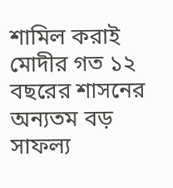শামিল করাই মোদীর গত ১২ বছরের শাসনের অন্যতম বড় সাফল্য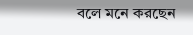বলে মনে করছেন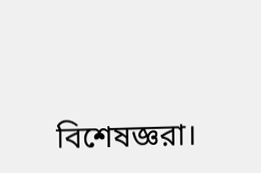বিশেষজ্ঞরা।